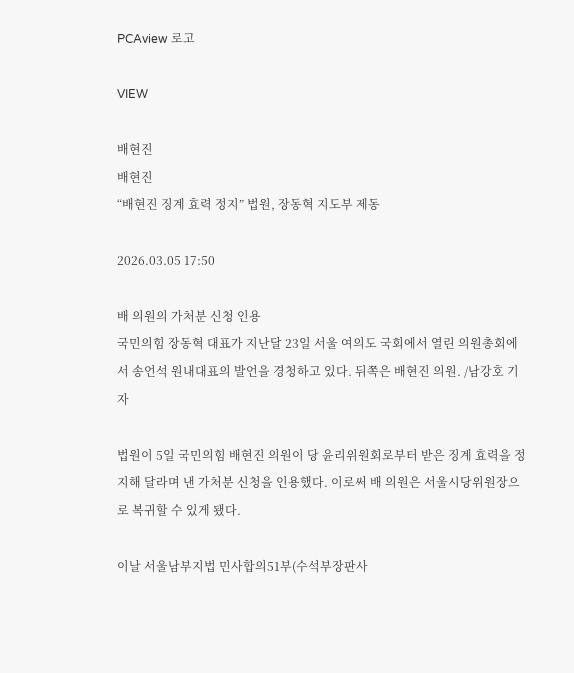PCAview 로고

VIEW

배현진
배현진
“배현진 징계 효력 정지” 법원, 장동혁 지도부 제동

2026.03.05 17:50

배 의원의 가처분 신청 인용
국민의힘 장동혁 대표가 지난달 23일 서울 여의도 국회에서 열린 의원총회에서 송언석 원내대표의 발언을 경청하고 있다. 뒤쪽은 배현진 의원. /남강호 기자

법원이 5일 국민의힘 배현진 의원이 당 윤리위원회로부터 받은 징계 효력을 정지해 달라며 낸 가처분 신청을 인용했다. 이로써 배 의원은 서울시당위원장으로 복귀할 수 있게 됐다.

이날 서울남부지법 민사합의51부(수석부장판사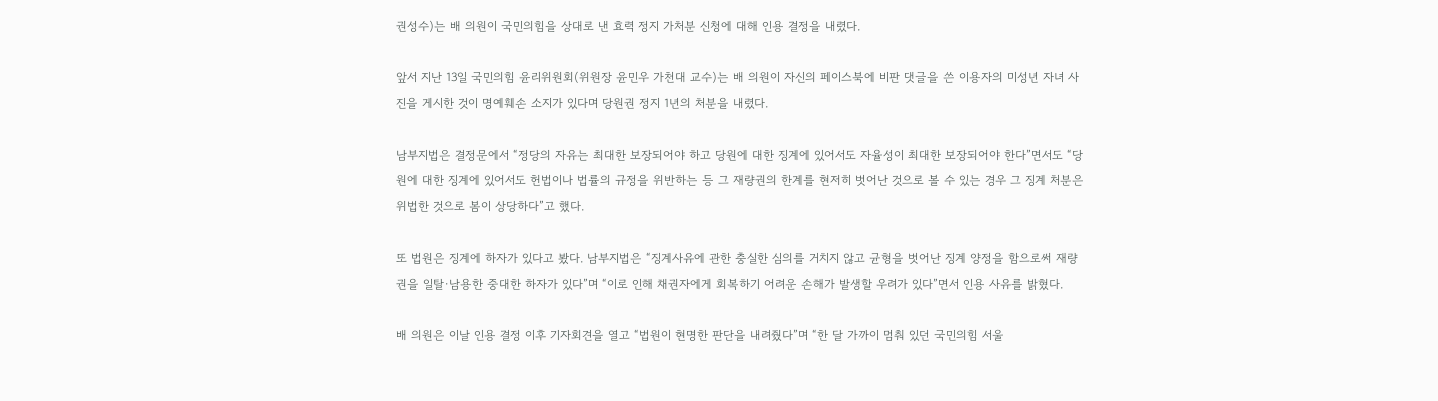권성수)는 배 의원이 국민의힘을 상대로 낸 효력 정지 가처분 신청에 대해 인용 결정을 내렸다.

앞서 지난 13일 국민의힘 윤리위원회(위원장 윤민우 가천대 교수)는 배 의원이 자신의 페이스북에 비판 댓글을 쓴 이용자의 미성년 자녀 사진을 게시한 것이 명예훼손 소지가 있다며 당원권 정지 1년의 처분을 내렸다.

남부지법은 결정문에서 “정당의 자유는 최대한 보장되어야 하고 당원에 대한 징계에 있어서도 자율성이 최대한 보장되어야 한다”면서도 “당원에 대한 징계에 있어서도 헌법이나 법률의 규정을 위반하는 등 그 재량권의 한계를 현저히 벗어난 것으로 볼 수 있는 경우 그 징계 처분은 위법한 것으로 봄이 상당하다”고 했다.

또 법원은 징계에 하자가 있다고 봤다. 남부지법은 “징계사유에 관한 충실한 심의를 거치지 않고 균형을 벗어난 징계 양정을 함으로써 재량권을 일탈·남용한 중대한 하자가 있다”며 “이로 인해 채권자에게 회복하기 어려운 손해가 발생할 우려가 있다”면서 인용 사유를 밝혔다.

배 의원은 이날 인용 결정 이후 기자회견을 열고 “법원이 현명한 판단을 내려줬다”며 “한 달 가까이 멈춰 있던 국민의힘 서울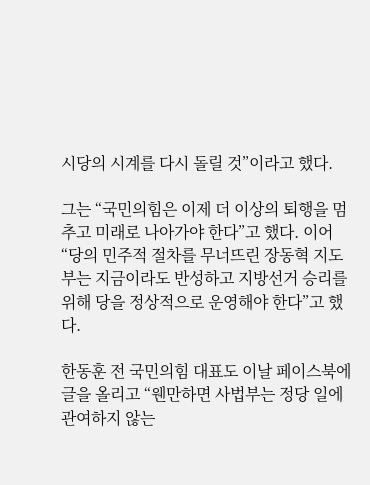시당의 시계를 다시 돌릴 것”이라고 했다.

그는 “국민의힘은 이제 더 이상의 퇴행을 멈추고 미래로 나아가야 한다”고 했다. 이어 “당의 민주적 절차를 무너뜨린 장동혁 지도부는 지금이라도 반성하고 지방선거 승리를 위해 당을 정상적으로 운영해야 한다”고 했다.

한동훈 전 국민의힘 대표도 이날 페이스북에 글을 올리고 “웬만하면 사법부는 정당 일에 관여하지 않는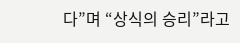다”며 “상식의 승리”라고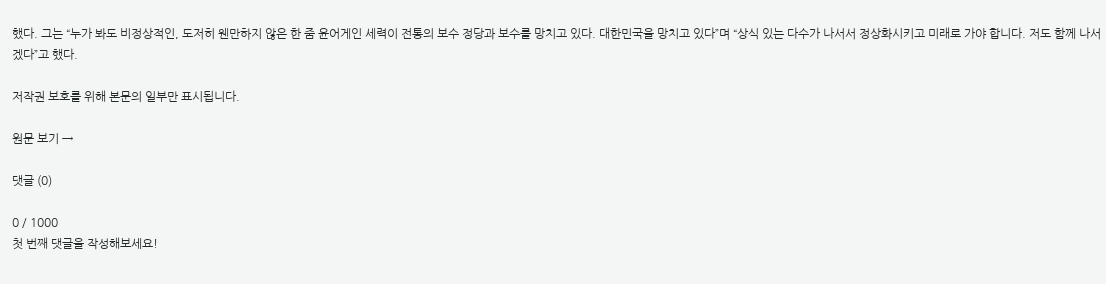했다. 그는 “누가 봐도 비정상적인, 도저히 웬만하지 않은 한 줌 윤어게인 세력이 전통의 보수 정당과 보수를 망치고 있다. 대한민국을 망치고 있다”며 “상식 있는 다수가 나서서 정상화시키고 미래로 가야 합니다. 저도 함께 나서겠다”고 했다.

저작권 보호를 위해 본문의 일부만 표시됩니다.

원문 보기 →

댓글 (0)

0 / 1000
첫 번째 댓글을 작성해보세요!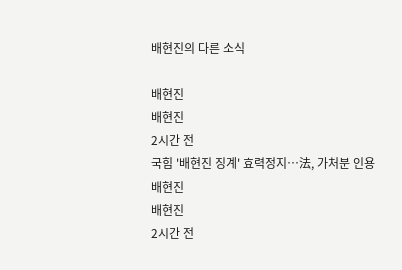배현진의 다른 소식

배현진
배현진
2시간 전
국힘 '배현진 징계' 효력정지…法, 가처분 인용
배현진
배현진
2시간 전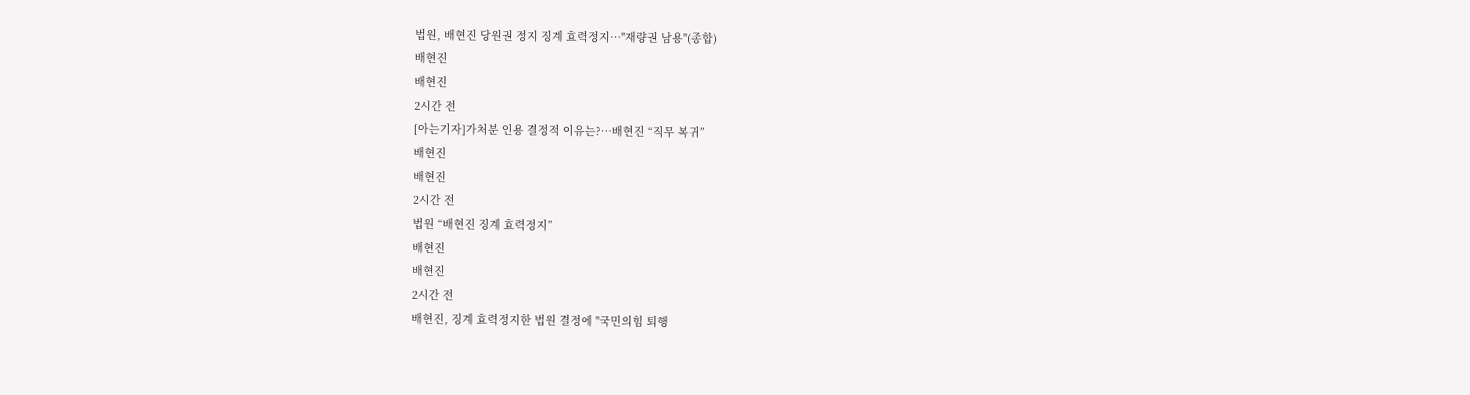법원, 배현진 당원권 정지 징계 효력정지…"재량권 남용"(종합)
배현진
배현진
2시간 전
[아는기자]가처분 인용 결정적 이유는?…배현진 “직무 복귀”
배현진
배현진
2시간 전
법원 “배현진 징계 효력정지”
배현진
배현진
2시간 전
배현진, 징계 효력정지한 법원 결정에 "국민의힘 퇴행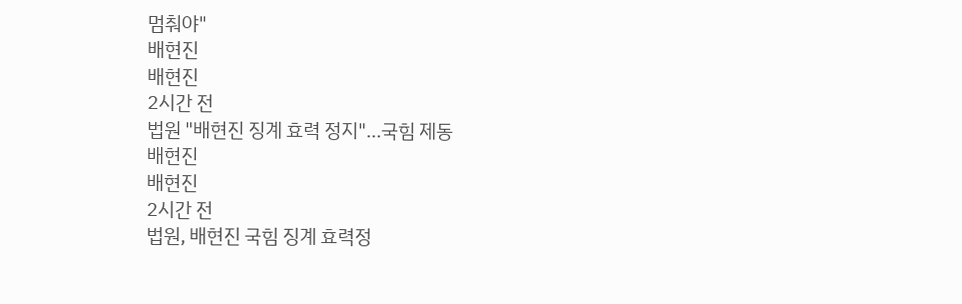멈춰야"
배현진
배현진
2시간 전
법원 "배현진 징계 효력 정지"…국힘 제동
배현진
배현진
2시간 전
법원, 배현진 국힘 징계 효력정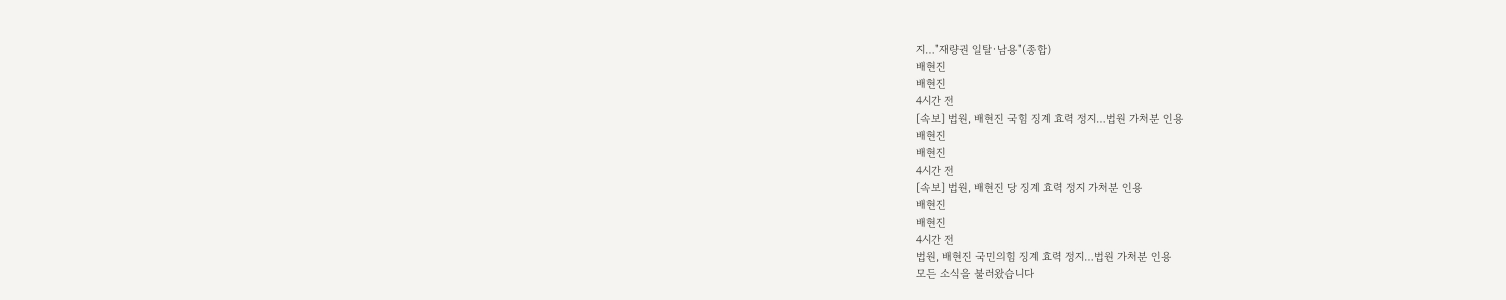지…"재량권 일탈·남용"(종합)
배현진
배현진
4시간 전
[속보] 법원, 배현진 국힘 징계 효력 정지…법원 가처분 인용
배현진
배현진
4시간 전
[속보] 법원, 배현진 당 징계 효력 정지 가처분 인용
배현진
배현진
4시간 전
법원, 배현진 국민의힘 징계 효력 정지…법원 가처분 인용
모든 소식을 불러왔습니다